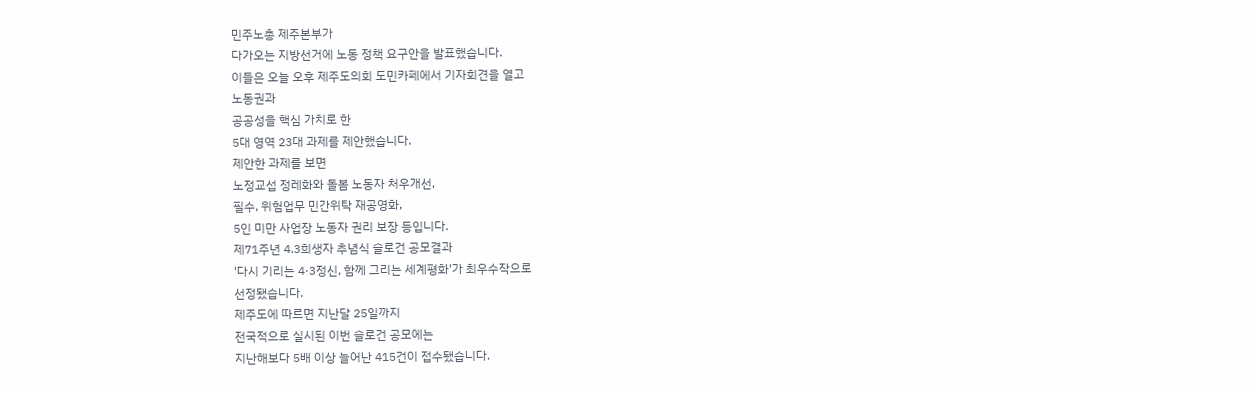민주노총 제주본부가
다가오는 지방선거에 노동 정책 요구안을 발표했습니다.
이들은 오늘 오후 제주도의회 도민카페에서 기자회견을 열고
노동권과
공공성을 핵심 가치로 한
5대 영역 23대 과제를 제안했습니다.
제안한 과제를 보면
노정교섭 정레화와 돌봄 노동자 처우개선,
필수, 위험업무 민간위탁 재공영화,
5인 미만 사업장 노동자 권리 보장 등입니다.
제71주년 4.3희생자 추념식 슬로건 공모결과
'다시 기리는 4·3정신, 함께 그리는 세계평화'가 최우수작으로
선정됐습니다.
제주도에 따르면 지난달 25일까지
전국적으로 실시된 이번 슬로건 공모에는
지난해보다 5배 이상 늘어난 415건이 접수됐습니다.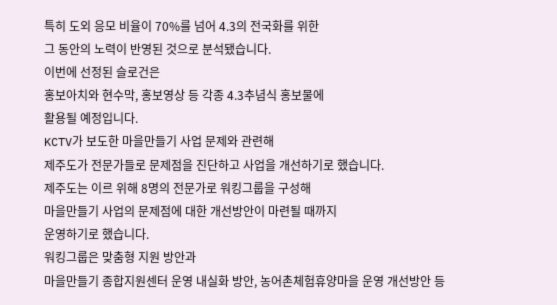특히 도외 응모 비율이 70%를 넘어 4.3의 전국화를 위한
그 동안의 노력이 반영된 것으로 분석됐습니다.
이번에 선정된 슬로건은
홍보아치와 현수막, 홍보영상 등 각종 4.3추념식 홍보물에
활용될 예정입니다.
KCTV가 보도한 마을만들기 사업 문제와 관련해
제주도가 전문가들로 문제점을 진단하고 사업을 개선하기로 했습니다.
제주도는 이르 위해 8명의 전문가로 워킹그룹을 구성해
마을만들기 사업의 문제점에 대한 개선방안이 마련될 때까지
운영하기로 했습니다.
워킹그룹은 맞춤형 지원 방안과
마을만들기 종합지원센터 운영 내실화 방안, 농어촌체험휴양마을 운영 개선방안 등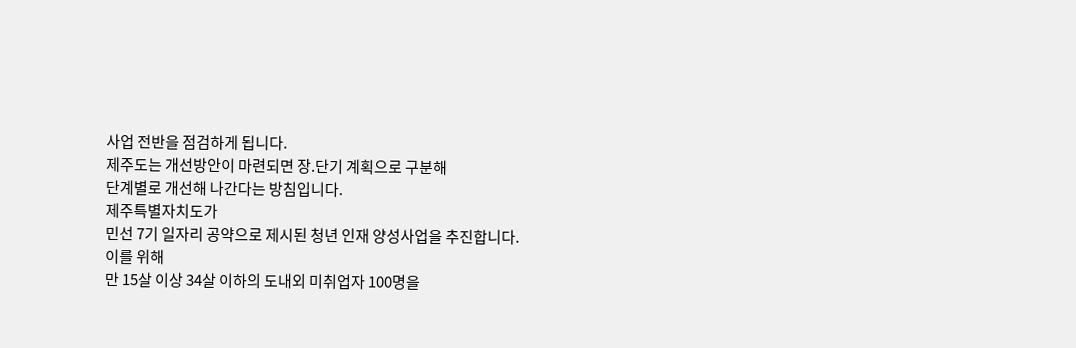사업 전반을 점검하게 됩니다.
제주도는 개선방안이 마련되면 장.단기 계획으로 구분해
단계별로 개선해 나간다는 방침입니다.
제주특별자치도가
민선 7기 일자리 공약으로 제시된 청년 인재 양성사업을 추진합니다.
이를 위해
만 15살 이상 34살 이하의 도내외 미취업자 100명을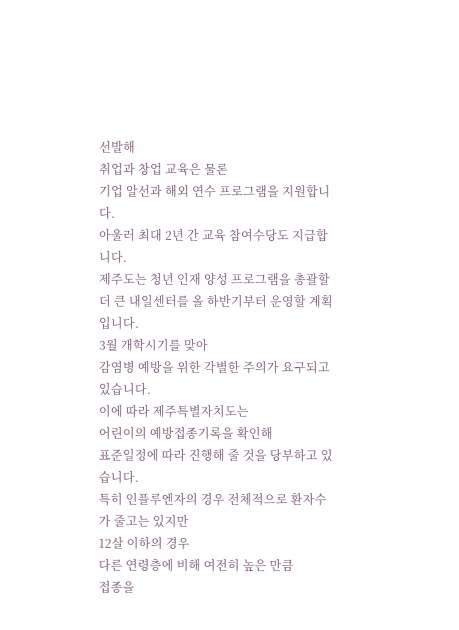선발해
취업과 창업 교육은 물론
기업 알선과 해외 연수 프로그램을 지원합니다.
아울러 최대 2년 간 교육 참여수당도 지급합니다.
제주도는 청년 인재 양성 프로그램을 총괄할
더 큰 내일센터를 올 하반기부터 운영할 계획입니다.
3월 개학시기를 맞아
감염병 예방을 위한 각별한 주의가 요구되고 있습니다.
이에 따라 제주특별자치도는
어린이의 예방접종기록을 확인해
표준일정에 따라 진행해 줄 것을 당부하고 있습니다.
특히 인플루엔자의 경우 전체적으로 환자수가 줄고는 있지만
12살 이하의 경우
다른 연령층에 비해 여전히 높은 만큼
접종을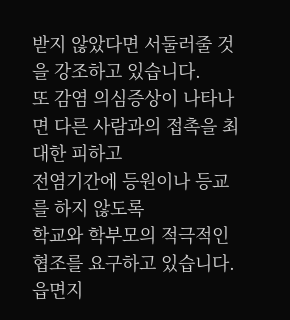받지 않았다면 서둘러줄 것을 강조하고 있습니다.
또 감염 의심증상이 나타나면 다른 사람과의 접촉을 최대한 피하고
전염기간에 등원이나 등교를 하지 않도록
학교와 학부모의 적극적인 협조를 요구하고 있습니다.
읍면지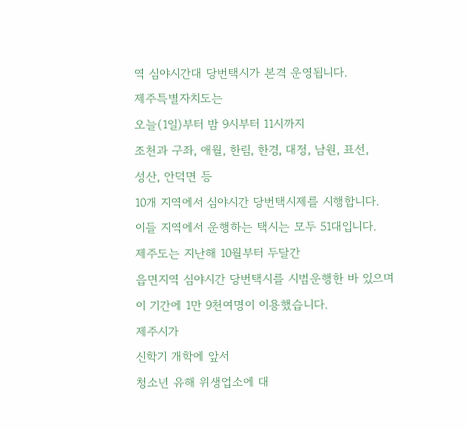역 심야시간대 당번택시가 본격 운영됩니다.
제주특별자치도는
오늘(1일)부터 밤 9시부터 11시까지
조천과 구좌, 애월, 한림, 한경, 대정, 남원, 표선,
성산, 안덕면 등
10개 지역에서 심야시간 당번택시제를 시행합니다.
이들 지역에서 운행하는 택시는 모두 51대입니다.
제주도는 지난해 10월부터 두달간
읍면지역 심야시간 당번택시를 시범운행한 바 있으며
이 기간에 1만 9천여명이 이용했습니다.
제주시가
신학기 개학에 앞서
청소년 유해 위생업소에 대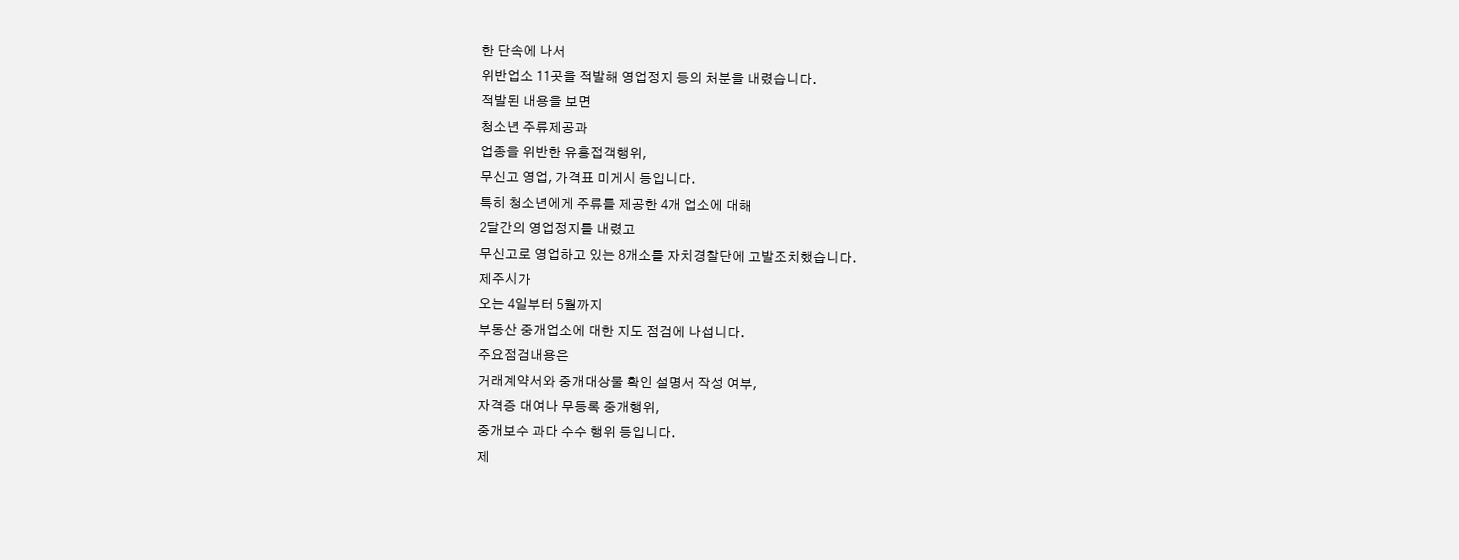한 단속에 나서
위반업소 11곳을 적발해 영업정지 등의 처분을 내렸습니다.
적발된 내용을 보면
청소년 주류제공과
업종을 위반한 유흥접객행위,
무신고 영업, 가격표 미게시 등입니다.
특히 청소년에게 주류를 제공한 4개 업소에 대해
2달간의 영업정지를 내렸고
무신고로 영업하고 있는 8개소를 자치경찰단에 고발조치했습니다.
제주시가
오는 4일부터 5월까지
부동산 중개업소에 대한 지도 점검에 나섭니다.
주요점검내용은
거래계약서와 중개대상물 확인 설명서 작성 여부,
자격증 대여나 무등록 중개행위,
중개보수 과다 수수 행위 등입니다.
제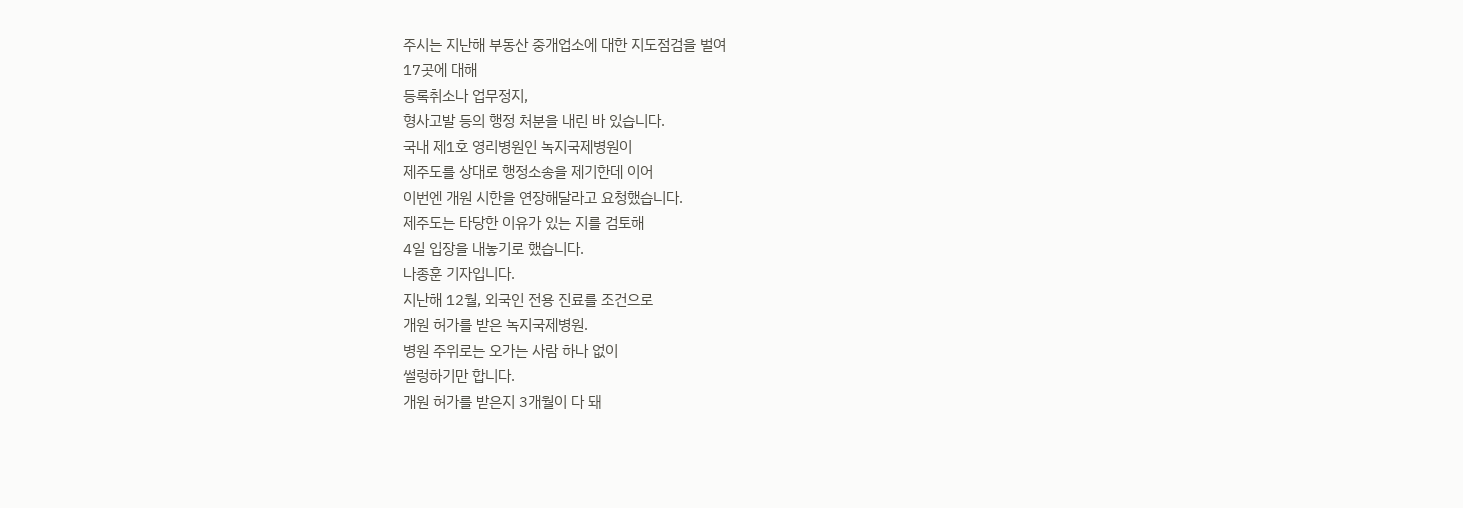주시는 지난해 부동산 중개업소에 대한 지도점검을 벌여
17곳에 대해
등록취소나 업무정지,
형사고발 등의 행정 처분을 내린 바 있습니다.
국내 제1호 영리병원인 녹지국제병원이
제주도를 상대로 행정소송을 제기한데 이어
이번엔 개원 시한을 연장해달라고 요청했습니다.
제주도는 타당한 이유가 있는 지를 검토해
4일 입장을 내놓기로 했습니다.
나종훈 기자입니다.
지난해 12월, 외국인 전용 진료를 조건으로
개원 허가를 받은 녹지국제병원.
병원 주위로는 오가는 사람 하나 없이
썰렁하기만 합니다.
개원 허가를 받은지 3개월이 다 돼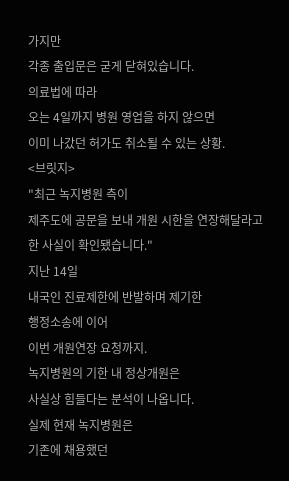가지만
각종 출입문은 굳게 닫혀있습니다.
의료법에 따라
오는 4일까지 병원 영업을 하지 않으면
이미 나갔던 허가도 취소될 수 있는 상황.
<브릿지>
"최근 녹지병원 측이
제주도에 공문을 보내 개원 시한을 연장해달라고 한 사실이 확인됐습니다."
지난 14일
내국인 진료제한에 반발하며 제기한
행정소송에 이어
이번 개원연장 요청까지.
녹지병원의 기한 내 정상개원은
사실상 힘들다는 분석이 나옵니다.
실제 현재 녹지병원은
기존에 채용했던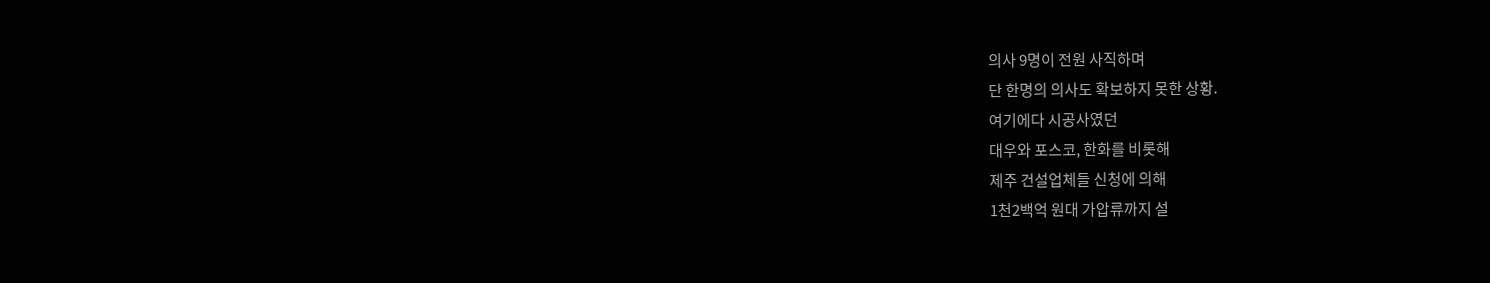의사 9명이 전원 사직하며
단 한명의 의사도 확보하지 못한 상황.
여기에다 시공사였던
대우와 포스코, 한화를 비롯해
제주 건설업체들 신청에 의해
1천2백억 원대 가압류까지 설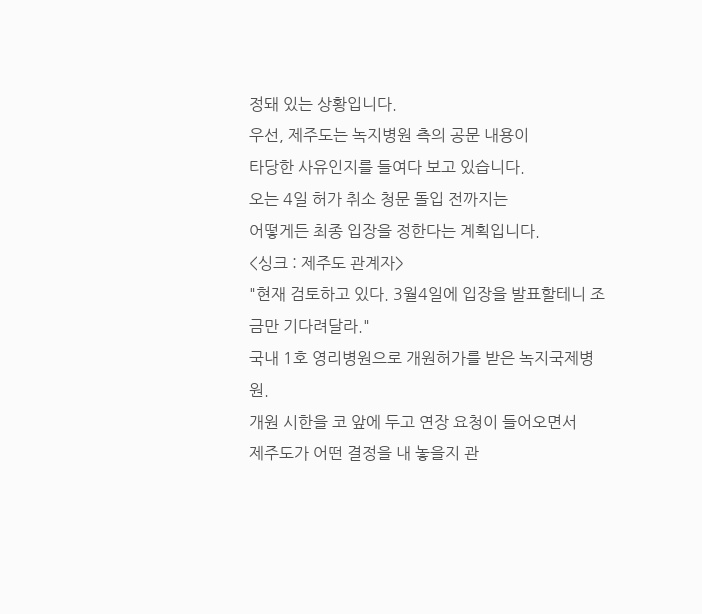정돼 있는 상황입니다.
우선, 제주도는 녹지병원 측의 공문 내용이
타당한 사유인지를 들여다 보고 있습니다.
오는 4일 허가 취소 청문 돌입 전까지는
어떻게든 최종 입장을 정한다는 계획입니다.
<싱크 : 제주도 관계자>
"현재 검토하고 있다. 3월4일에 입장을 발표할테니 조금만 기다려달라."
국내 1호 영리병원으로 개원허가를 받은 녹지국제병원.
개원 시한을 코 앞에 두고 연장 요청이 들어오면서
제주도가 어떤 결정을 내 놓을지 관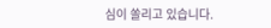심이 쏠리고 있습니다.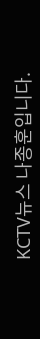KCTV뉴스 나종훈입니다.